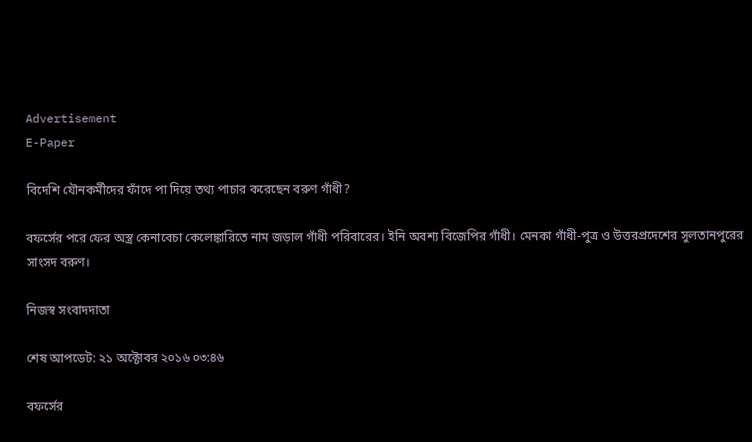Advertisement
E-Paper

বিদেশি যৌনকর্মীদের ফাঁদে পা দিয়ে তথ্য পাচার করেছেন বরুণ গাঁধী?

বফর্সের পরে ফের অস্ত্র কেনাবেচা কেলেঙ্কারিতে নাম জড়াল গাঁধী পরিবারের। ইনি অবশ্য বিজেপির গাঁধী। মেনকা গাঁধী-পুত্র ও উত্তরপ্রদেশের সুলতানপুরের সাংসদ বরুণ।

নিজস্ব সংবাদদাতা

শেষ আপডেট: ২১ অক্টোবর ২০১৬ ০৩:৪৬

বফর্সের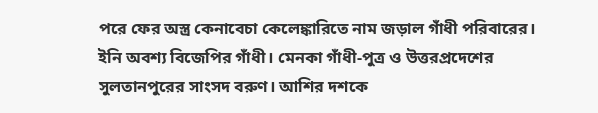পরে ফের অস্ত্র কেনাবেচা কেলেঙ্কারিতে নাম জড়াল গাঁধী পরিবারের। ইনি অবশ্য বিজেপির গাঁধী। মেনকা গাঁধী-পুত্র ও উত্তরপ্রদেশের সুলতানপুরের সাংসদ বরুণ। আশির দশকে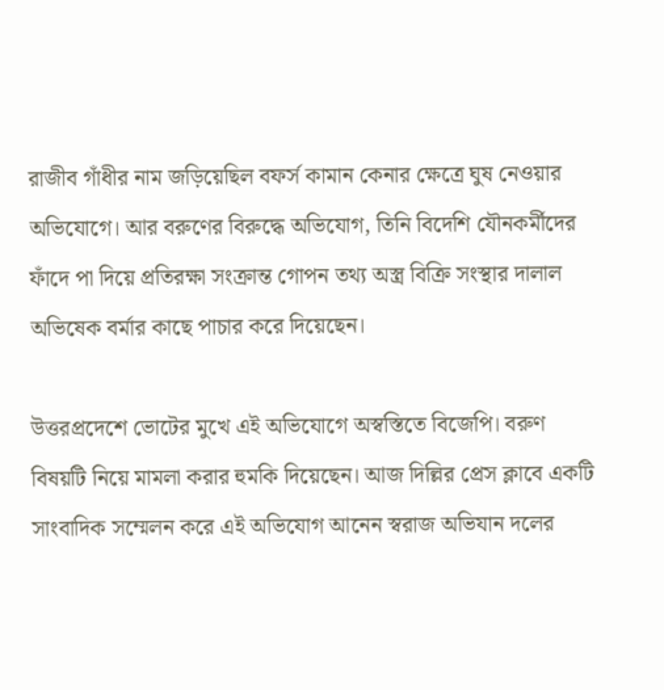রাজীব গাঁধীর নাম জড়িয়েছিল বফর্স কামান কেনার ক্ষেত্রে ঘুষ নেওয়ার অভিযোগে। আর বরুণের বিরুদ্ধে অভিযোগ, তিনি বিদেশি যৌনকর্মীদের ফাঁদে পা দিয়ে প্রতিরক্ষা সংক্রান্ত গোপন তথ্য অস্ত্র বিক্রি সংস্থার দালাল অভিষেক বর্মার কাছে পাচার করে দিয়েছেন।

উত্তরপ্রদেশে ভোটের মুখে এই অভিযোগে অস্বস্তিতে বিজেপি। বরুণ বিষয়টি নিয়ে মামলা করার হুমকি দিয়েছেন। আজ দিল্লির প্রেস ক্লাবে একটি সাংবাদিক সম্মেলন করে এই অভিযোগ আনেন স্বরাজ অভিযান দলের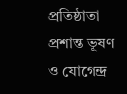প্রতিষ্ঠাতা প্রশান্ত ভূষণ ও যোগেন্দ্র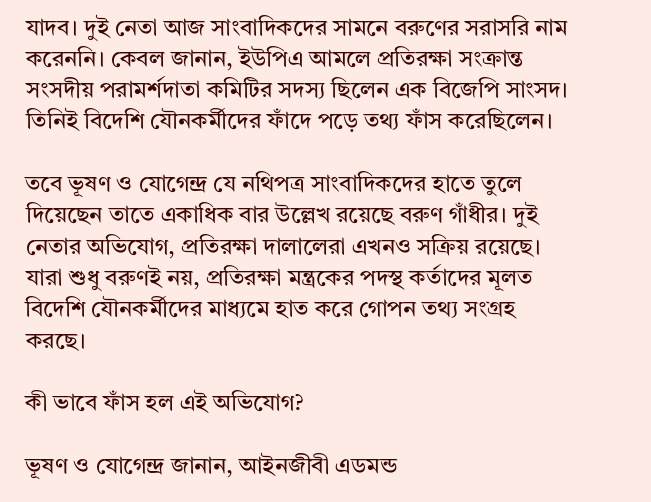যাদব। দুই নেতা আজ সাংবাদিকদের সামনে বরুণের সরাসরি নাম করেননি। কেবল জানান, ইউপিএ আমলে প্রতিরক্ষা সংক্রান্ত সংসদীয় পরামর্শদাতা কমিটির সদস্য ছিলেন এক বিজেপি সাংসদ। তিনিই বিদেশি যৌনকর্মীদের ফাঁদে পড়ে তথ্য ফাঁস করেছিলেন।

তবে ভূষণ ও যোগেন্দ্র যে নথিপত্র সাংবাদিকদের হাতে তুলে দিয়েছেন তাতে একাধিক বার উল্লেখ রয়েছে বরুণ গাঁধীর। দুই নেতার অভিযোগ, প্রতিরক্ষা দালালেরা এখনও সক্রিয় রয়েছে। যারা শুধু বরুণই নয়, প্রতিরক্ষা মন্ত্রকের পদস্থ কর্তাদের মূলত বিদেশি যৌনকর্মীদের মাধ্যমে হাত করে গোপন তথ্য সংগ্রহ করছে।

কী ভাবে ফাঁস হল এই অভিযোগ?

ভূষণ ও যোগেন্দ্র জানান, আইনজীবী এডমন্ড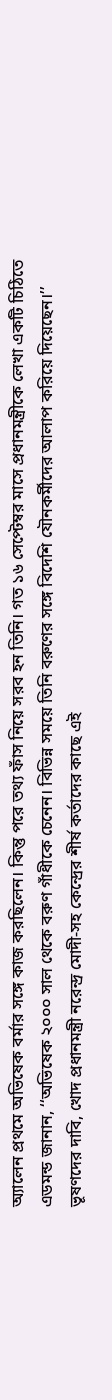অ্যালেন প্রথমে অভিষেক বর্মার সঙ্গে কাজ করছিলেন। কিন্তু পরে তথ্য ফাঁস নিয়ে সরব হন তিনি। গত ১৬ সেপ্টেম্বর মাসে প্রধানমন্ত্রীকে লেখা একটি চিঠিতে এডমন্ড জানান, ‘‘অভিষেক ২০০০ সাল থেকে বরুণ গাঁধীকে চেনেন। বিভিন্ন সময়ে তিনি বরুণের সঙ্গে বিদেশি যৌনকর্মীদের আলাপ করিয়ে দিয়েছেন।’’ ভূষণদের দাবি, খোদ প্রধানমন্ত্রী নরেন্দ্র মোদী-সহ কেন্দ্রের শীর্ষ কর্তাদের কাছে এই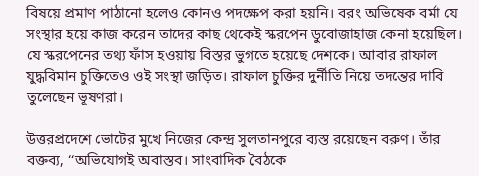বিষয়ে প্রমাণ পাঠানো হলেও কোনও পদক্ষেপ করা হয়নি। বরং অভিষেক বর্মা যে সংস্থার হয়ে কাজ করেন তাদের কাছ থেকেই স্করপেন ডুবোজাহাজ কেনা হয়েছিল। যে স্করপেনের তথ্য ফাঁস হওয়ায় বিস্তর ভুগতে হয়েছে দেশকে। আবার রাফাল যুদ্ধবিমান চুক্তিতেও ওই সংস্থা জড়িত। রাফাল চুক্তির দুর্নীতি নিয়ে তদন্তের দাবি তুলেছেন ভূষণরা।

উত্তরপ্রদেশে ভোটের মুখে নিজের কেন্দ্র সুলতানপুরে ব্যস্ত রয়েছেন বরুণ। তাঁর বক্তব্য, ‘‘অভিযোগই অবাস্তব। সাংবাদিক বৈঠকে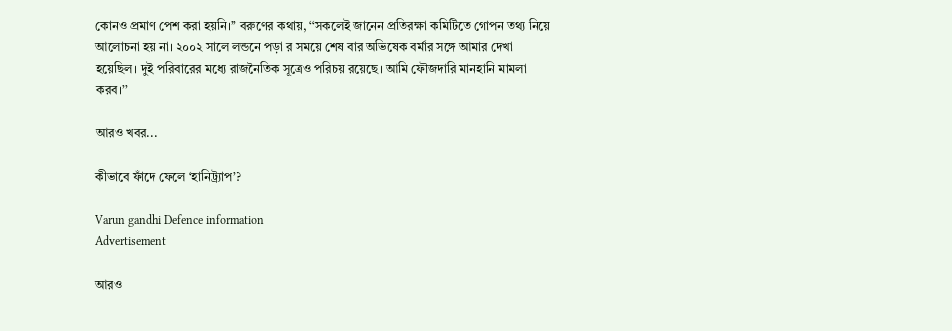কোনও প্রমাণ পেশ করা হয়নি।’’ বরুণের কথায়, ‘‘সকলেই জানেন প্রতিরক্ষা কমিটিতে গোপন তথ্য নিয়ে আলোচনা হয় না। ২০০২ সালে লন্ডনে পড়া র সময়ে শেষ বার অভিষেক বর্মার সঙ্গে আমার দেখা হয়েছিল। দুই পরিবারের মধ্যে রাজনৈতিক সূত্রেও পরিচয় রয়েছে। আমি ফৌজদারি মানহানি মামলা করব।’’

আরও খবর...

কীভাবে ফাঁদে ফেলে ‘হানিট্র্যাপ’?

Varun gandhi Defence information
Advertisement

আরও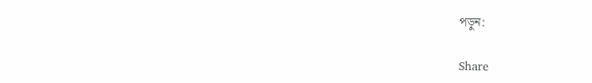পড়ুন:

Share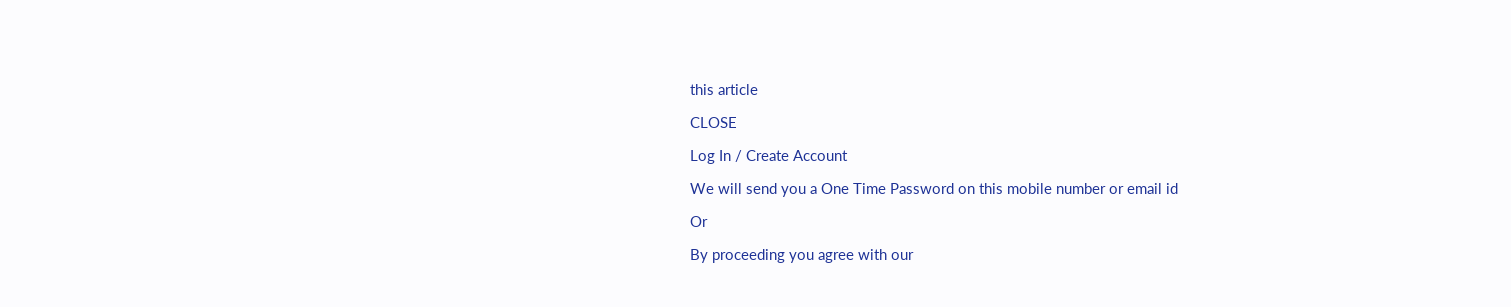this article

CLOSE

Log In / Create Account

We will send you a One Time Password on this mobile number or email id

Or

By proceeding you agree with our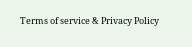Terms of service & Privacy Policy